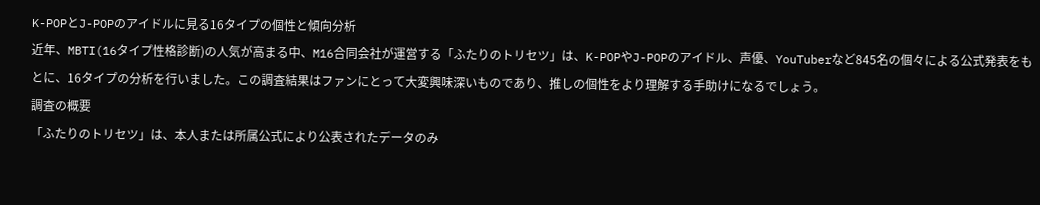K-POPとJ-POPのアイドルに見る16タイプの個性と傾向分析
近年、MBTI(16タイプ性格診断)の人気が高まる中、M16合同会社が運営する「ふたりのトリセツ」は、K-POPやJ-POPのアイドル、声優、YouTuberなど845名の個々による公式発表をもとに、16タイプの分析を行いました。この調査結果はファンにとって大変興味深いものであり、推しの個性をより理解する手助けになるでしょう。
調査の概要
「ふたりのトリセツ」は、本人または所属公式により公表されたデータのみ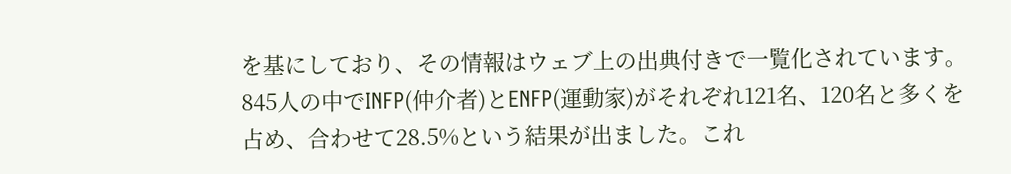を基にしており、その情報はウェブ上の出典付きで一覧化されています。845人の中でINFP(仲介者)とENFP(運動家)がそれぞれ121名、120名と多くを占め、合わせて28.5%という結果が出ました。これ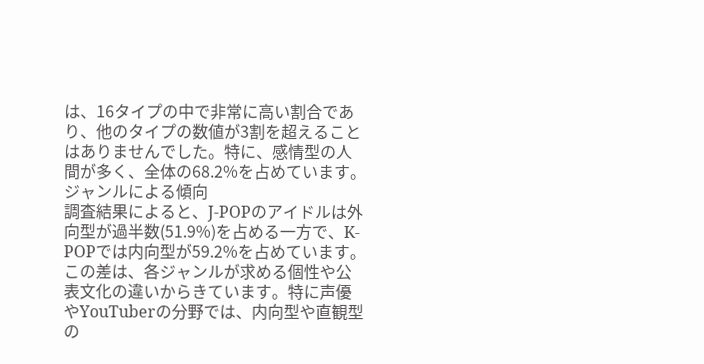は、16タイプの中で非常に高い割合であり、他のタイプの数値が3割を超えることはありませんでした。特に、感情型の人間が多く、全体の68.2%を占めています。
ジャンルによる傾向
調査結果によると、J-POPのアイドルは外向型が過半数(51.9%)を占める一方で、K-POPでは内向型が59.2%を占めています。この差は、各ジャンルが求める個性や公表文化の違いからきています。特に声優やYouTuberの分野では、内向型や直観型の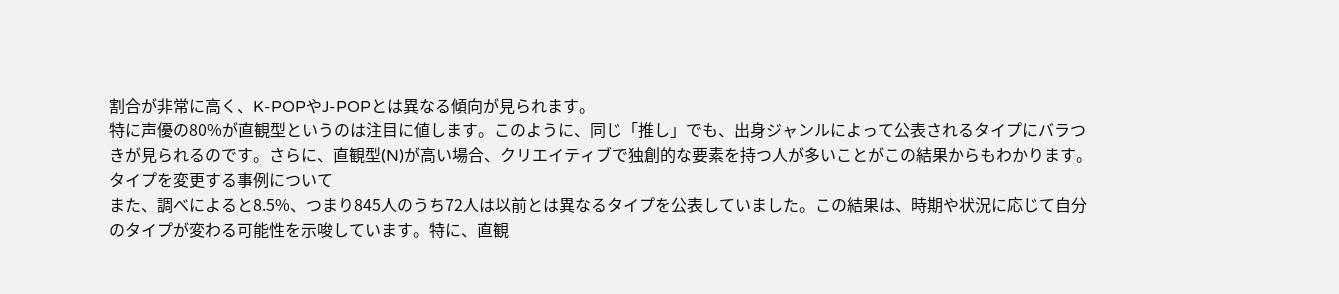割合が非常に高く、K-POPやJ-POPとは異なる傾向が見られます。
特に声優の80%が直観型というのは注目に値します。このように、同じ「推し」でも、出身ジャンルによって公表されるタイプにバラつきが見られるのです。さらに、直観型(N)が高い場合、クリエイティブで独創的な要素を持つ人が多いことがこの結果からもわかります。
タイプを変更する事例について
また、調べによると8.5%、つまり845人のうち72人は以前とは異なるタイプを公表していました。この結果は、時期や状況に応じて自分のタイプが変わる可能性を示唆しています。特に、直観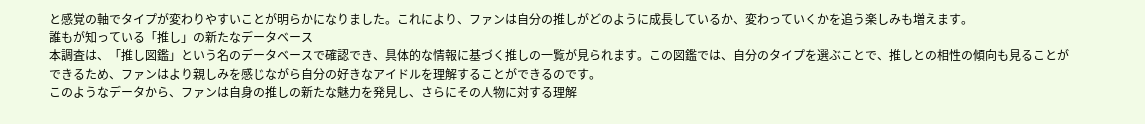と感覚の軸でタイプが変わりやすいことが明らかになりました。これにより、ファンは自分の推しがどのように成長しているか、変わっていくかを追う楽しみも増えます。
誰もが知っている「推し」の新たなデータベース
本調査は、「推し図鑑」という名のデータベースで確認でき、具体的な情報に基づく推しの一覧が見られます。この図鑑では、自分のタイプを選ぶことで、推しとの相性の傾向も見ることができるため、ファンはより親しみを感じながら自分の好きなアイドルを理解することができるのです。
このようなデータから、ファンは自身の推しの新たな魅力を発見し、さらにその人物に対する理解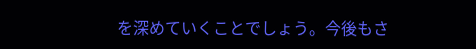を深めていくことでしょう。今後もさ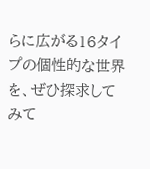らに広がる16タイプの個性的な世界を、ぜひ探求してみて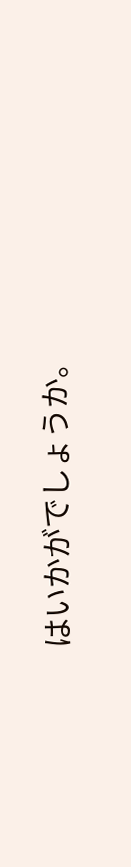はいかがでしょうか。